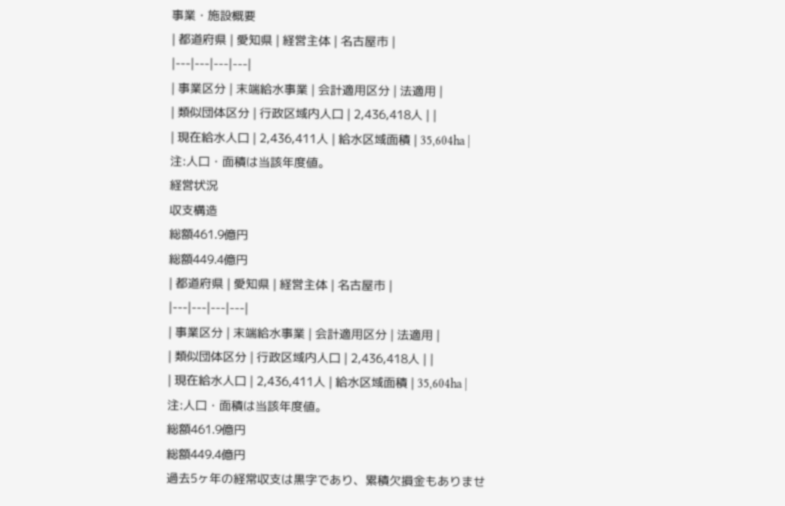事業・施設概要
| 都道府県 | 愛知県 | 経営主体 | 名古屋市 |
|---|---|---|---|
| 事業区分 | 末端給水事業 | 会計適用区分 | 法適用 |
| 類似団体区分 | 行政区域内人口 | 2,436,418人 | |
| 現在給水人口 | 2,436,411人 | 給水区域面積 | 35,604ha |
注:人口・面積は当該年度値。
経営状況
収支構造
総額461.9億円
総額449.4億円
| 都道府県 | 愛知県 | 経営主体 | 名古屋市 |
|---|---|---|---|
| 事業区分 | 末端給水事業 | 会計適用区分 | 法適用 |
| 類似団体区分 | 行政区域内人口 | 2,436,418人 | |
| 現在給水人口 | 2,436,411人 | 給水区域面積 | 35,604ha |
注:人口・面積は当該年度値。
総額461.9億円
総額449.4億円
過去5ヶ年の経常収支は黒字であり、累積欠損金もありませ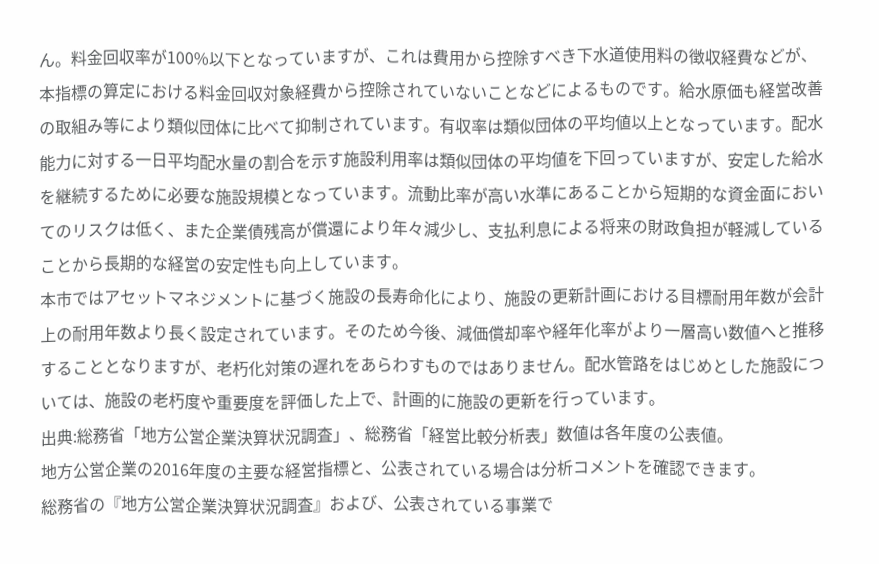ん。料金回収率が100%以下となっていますが、これは費用から控除すべき下水道使用料の徴収経費などが、本指標の算定における料金回収対象経費から控除されていないことなどによるものです。給水原価も経営改善の取組み等により類似団体に比べて抑制されています。有収率は類似団体の平均値以上となっています。配水能力に対する一日平均配水量の割合を示す施設利用率は類似団体の平均値を下回っていますが、安定した給水を継続するために必要な施設規模となっています。流動比率が高い水準にあることから短期的な資金面においてのリスクは低く、また企業債残高が償還により年々減少し、支払利息による将来の財政負担が軽減していることから長期的な経営の安定性も向上しています。
本市ではアセットマネジメントに基づく施設の長寿命化により、施設の更新計画における目標耐用年数が会計上の耐用年数より長く設定されています。そのため今後、減価償却率や経年化率がより一層高い数値へと推移することとなりますが、老朽化対策の遅れをあらわすものではありません。配水管路をはじめとした施設については、施設の老朽度や重要度を評価した上で、計画的に施設の更新を行っています。
出典:総務省「地方公営企業決算状況調査」、総務省「経営比較分析表」数値は各年度の公表値。
地方公営企業の2016年度の主要な経営指標と、公表されている場合は分析コメントを確認できます。
総務省の『地方公営企業決算状況調査』および、公表されている事業で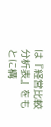は『経営比較分析表』をもとに構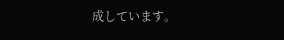成しています。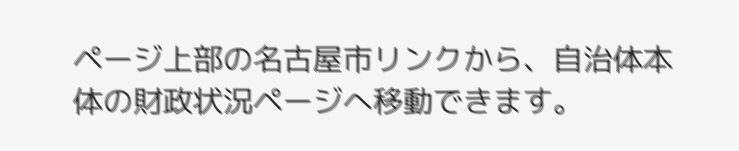ページ上部の名古屋市リンクから、自治体本体の財政状況ページへ移動できます。